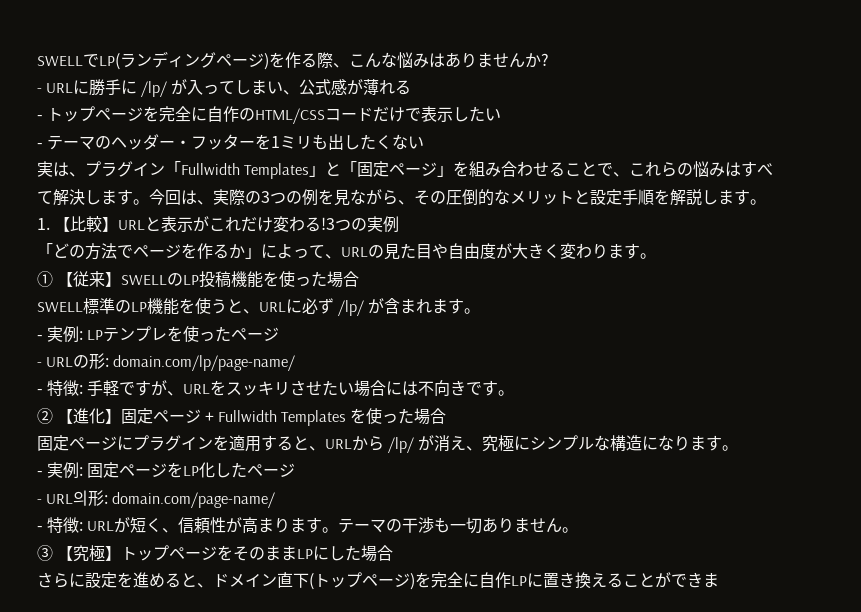SWELLでLP(ランディングページ)を作る際、こんな悩みはありませんか?
- URLに勝手に /lp/ が入ってしまい、公式感が薄れる
- トップページを完全に自作のHTML/CSSコードだけで表示したい
- テーマのヘッダー・フッターを1ミリも出したくない
実は、プラグイン「Fullwidth Templates」と「固定ページ」を組み合わせることで、これらの悩みはすべて解決します。今回は、実際の3つの例を見ながら、その圧倒的なメリットと設定手順を解説します。
1. 【比較】URLと表示がこれだけ変わる!3つの実例
「どの方法でページを作るか」によって、URLの見た目や自由度が大きく変わります。
① 【従来】SWELLのLP投稿機能を使った場合
SWELL標準のLP機能を使うと、URLに必ず /lp/ が含まれます。
- 実例: LPテンプレを使ったページ
- URLの形: domain.com/lp/page-name/
- 特徴: 手軽ですが、URLをスッキリさせたい場合には不向きです。
② 【進化】固定ページ + Fullwidth Templates を使った場合
固定ページにプラグインを適用すると、URLから /lp/ が消え、究極にシンプルな構造になります。
- 実例: 固定ページをLP化したページ
- URL의形: domain.com/page-name/
- 特徴: URLが短く、信頼性が高まります。テーマの干渉も一切ありません。
③ 【究極】トップページをそのままLPにした場合
さらに設定を進めると、ドメイン直下(トップページ)を完全に自作LPに置き換えることができま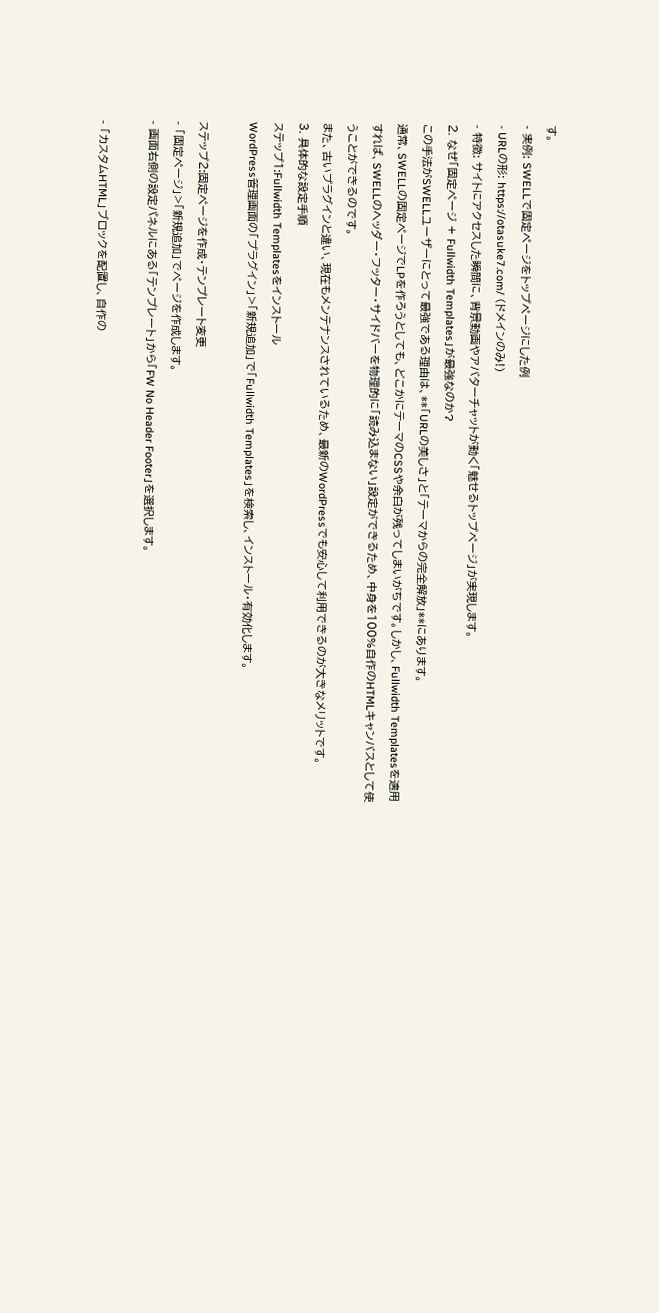す。
- 実例: SWELLで固定ページをトップページにした例
- URLの形: https://otasuke7.com/ (ドメインのみ!)
- 特徴: サイトにアクセスした瞬間に、背景動画やアバターチャットが動く「魅せるトップページ」が実現します。
2. なぜ「固定ページ + Fullwidth Templates」が最強なのか?
この手法がSWELLユーザーにとって最強である理由は、**「URLの美しさ」と「テーマからの完全解放」**にあります。
通常、SWELLの固定ページでLPを作ろうとしても、どこかにテーマのCSSや余白が残ってしまいがちです。しかし、Fullwidth Templatesを適用すれば、SWELLのヘッダー・フッター・サイドバーを物理的に「読み込まない」設定ができるため、中身を100%自作のHTMLキャンバスとして使うことができるのです。
また、古いプラグインと違い、現在もメンテナンスされているため、最新のWordPressでも安心して利用できるのが大きなメリットです。
3. 具体的な設定手順
ステップ1:Fullwidth Templatesをインストール
WordPress管理画面の「プラグイン」>「新規追加」で「Fullwidth Templates」を検索し、インストール・有効化します。

ステップ2:固定ページを作成・テンプレート変更
- 「固定ページ」>「新規追加」でページを作成します。
- 画面右側の設定パネルにある「テンプレート」から「FW No Header Footer」を選択します。

- 「カスタムHTML」ブロックを配置し、自作の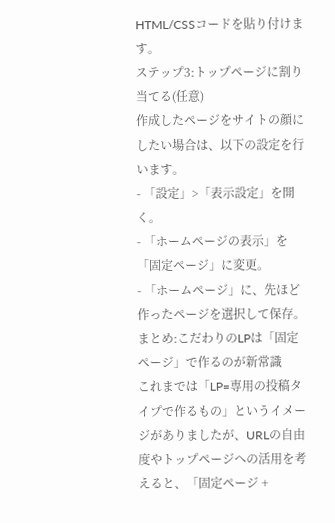HTML/CSSコードを貼り付けます。
ステップ3:トップページに割り当てる(任意)
作成したページをサイトの顔にしたい場合は、以下の設定を行います。
- 「設定」>「表示設定」を開く。
- 「ホームページの表示」を「固定ページ」に変更。
- 「ホームページ」に、先ほど作ったページを選択して保存。
まとめ:こだわりのLPは「固定ページ」で作るのが新常識
これまでは「LP=専用の投稿タイプで作るもの」というイメージがありましたが、URLの自由度やトップページへの活用を考えると、「固定ページ +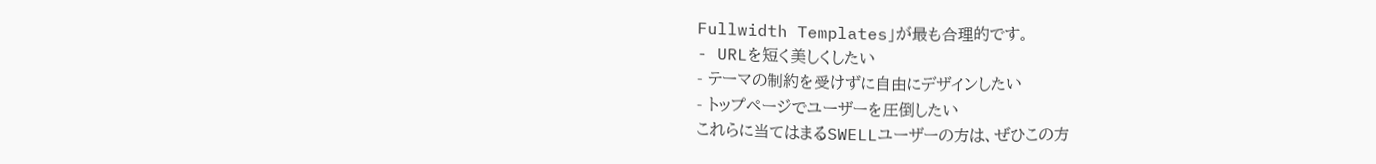Fullwidth Templates」が最も合理的です。
- URLを短く美しくしたい
- テーマの制約を受けずに自由にデザインしたい
- トップページでユーザーを圧倒したい
これらに当てはまるSWELLユーザーの方は、ぜひこの方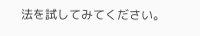法を試してみてください。